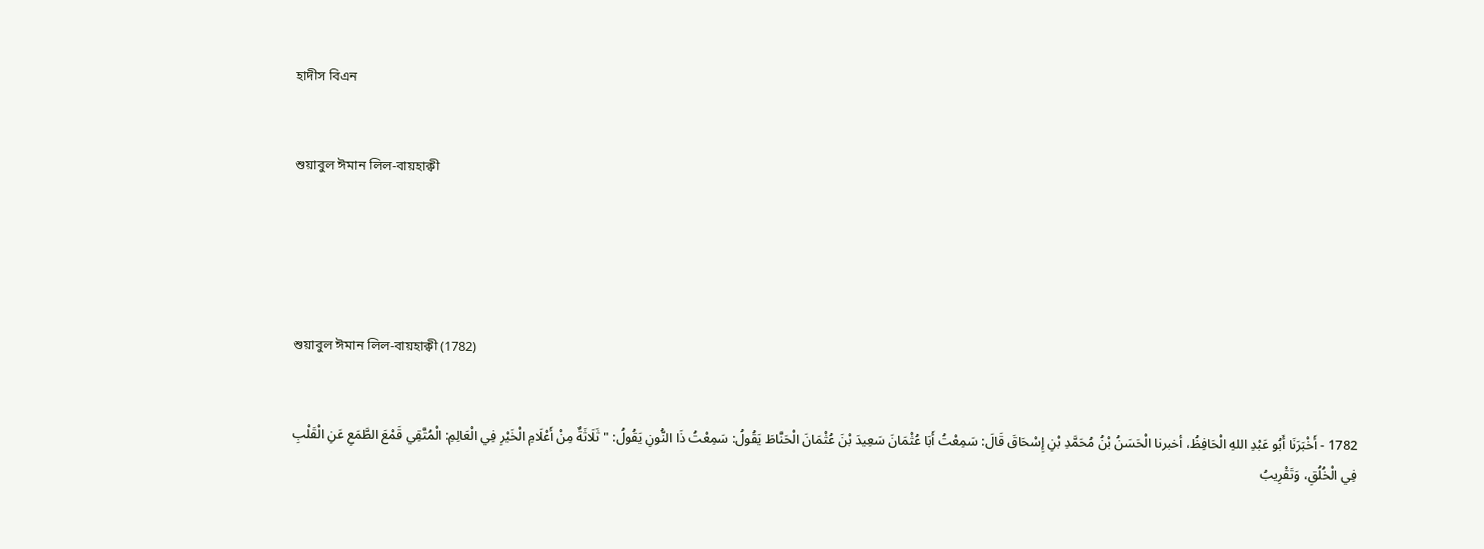হাদীস বিএন


শুয়াবুল ঈমান লিল-বায়হাক্বী





শুয়াবুল ঈমান লিল-বায়হাক্বী (1782)


1782 - أَخْبَرَنَا أَبُو عَبْدِ اللهِ الْحَافِظُ، أخبرنا الْحَسَنُ بْنُ مُحَمَّدِ بْنِ إِسْحَاقَ قَالَ: سَمِعْتُ أَبَا عُثْمَانَ سَعِيدَ بْنَ عُثْمَانَ الْحَنَّاطَ يَقُولُ: سَمِعْتُ ذَا النُّونِ يَقُولُ: " ثَلَاثَةٌ مِنْ أَعْلَامِ الْخَيْرِ فِي الْعَالِمِ: الْمُتَّقِي قَمْعَ الطَّمَعِ عَنِ الْقَلْبِ فِي الْخُلُقِ، وَتَقْرِيبُ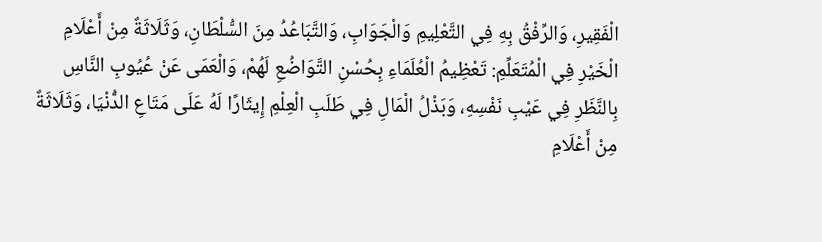الْفَقِيرِ، وَالرِّفْقُ بِهِ فِي التَّعْلِيمِ وَالْجَوَابِ، وَالتَّبَاعُدُ مِنَ السُّلْطَانِ، وَثَلَاثَةٌ مِنْ أَعْلَامِ الْخَيْرِ فِي الْمُتَعَلِّمِ: تَعْظِيمُ الْعُلَمَاءِ بِحُسْنِ التَّوَاضُعِ لَهُمْ، وَالْعَمَى عَنْ عُيُوبِ النَّاسِ بِالنَّظَرِ فِي عَيْبِ نَفْسِهِ، وَبَذْلُ الْمَالِ فِي طَلَبِ الْعِلْمِ إِيثَارًا لَهُ عَلَى مَتَاعِ الدُّنْيَا، وَثَلَاثَةٌ مِنْ أَعْلَامِ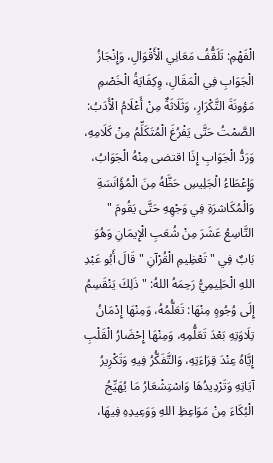الْفَهْمِ: تَلَقُّفُ مَعَانِي الْأَقْوَالِ، وَإِنْجَازُ الْجَوَابِ فِي الْمَقَالِ، وِكِفَايَةُ الْخَصْمِ مَؤونَةَ التَّكْرَارِ، وَثَلَاثَةٌ مِنْ أَعْلَامُ الْأَدَبُ: الصَّمْتُ حَتَّى يَفْرُغَ الْمُتَكَلِّمُ مِنْ كَلَامِهِ، وَرَدُّ الْجَوَابِ إِذَا اقتضى مِنْهُ الْجَوَابُ، وَإِعْطَاءُ الْجَلِيسِ حَظَّهُ مِنَ الْمُؤَانَسَةِ وَالْمُكَاشرَةِ فِي وَجْهِهِ حَتَّى يَقُومَ "
التَّاسِعُ عَشَرَ مِنْ شُعَبِ الْإِيمَانِ وَهُوَ بَابٌ فِي " تَعْظِيمِ الْقُرْآنِ " قَالَ أَبُو عَبْدِ اللهِ الْحَلِيمِيُّ رَحِمَهُ اللهُ: " ذَلِكَ يَنْقَسِمُ إِلَى وُجُوهٍ مِنْهَا: تَعَلُّمُهُ، وَمِنْهَا إِدْمَانُ تِلَاوَتِهِ بَعْدَ تَعَلُّمِهِ، وَمِنْهَا إِحْضَارُ الْقَلْبِ إِيَّاهُ عِنْدَ قِرَاءَتِهِ، وَالتَّفَكُّرُ فِيهِ وَتَكْرِيرُ آيَاتِهِ وَتَرْدِيدُهَا وَاسْتِشْعَارُ مَا يُهَيِّجُ الْبُكَاءَ مِنْ مَوَاعِظِ اللهِ وَوَعِيدِهِ فِيهَا،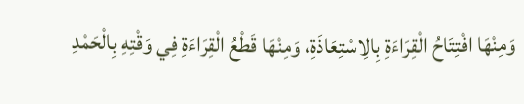وَمِنْهَا افْتِتَاحُ الْقِرَاءَةِ بِالِاسْتِعَاذَةِ، وَمِنْهَا قَطْعُ الْقِرَاءَةِ فِي وَقْتِهِ بِالْحَمْدِ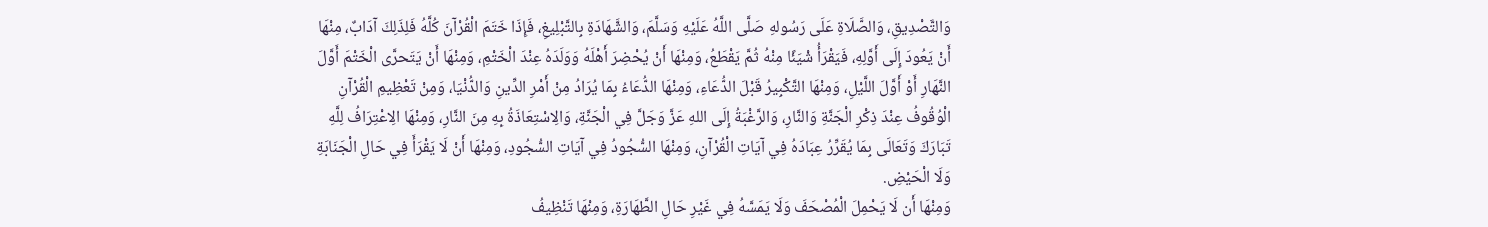وَالتَّصْدِيقِ، وَالصَّلَاةِ عَلَى رَسُولهِ صَلَّى اللَّهُ عَلَيْهِ وَسَلَّمَ، وَالشَّهَادَةِ بِالتَّبْلِيغِ، فَإِذَا خَتَمَ الْقُرْآنَ كُلَّهُ فَلِذَلِكَ آدَابٌ، مِنْهَا أَنْ يَعُودَ إِلَى أَوَّلِهِ، فَيَقْرَأُ شْيَئًا مِنْهُ ثُمَّ يَقْطَعُ، وَمِنْهَا أَنْ يُحْضِرَ أَهْلَهُ وَوَلَدَهُ عِنْدَ الْخَتْمِ، وَمِنْهَا أَنْ يَتَحرَّى الْخَتْمَ أَوَّلَ النَّهَارِ أَوْ أَوَّلَ اللَّيْلِ، وَمِنْهَا التَّكْبِيرُ قَبْلَ الدُّعَاءِ، وَمِنْهَا الدُّعَاءُ بِمَا يُرَادُ مِنْ أَمْرِ الدِّينِ وَالدُّنْيَا، وَمِنْ تَعْظِيمِ الْقُرْآنِ الْوُقُوفُ عِنْدَ ذِكْرِ الْجَنَّةِ وَالنَّارِ، وَالرَّغْبَةُ إِلَى اللهِ عَزَّ وَجَلَّ فِي الْجَنَّةِ، وَالِاسْتِعَاذَةُ بِهِ مِنَ النَّارِ، وَمِنْهَا الِاعْتِرَافُ لِلَّهِ تَبَارَكَ وَتَعَالَى بِمَا يُقَرِّرُ عِبَادَهُ فِي آيَاتِ الْقُرْآنِ، وَمِنْهَا السُّجُودُ فِي آيَاتِ السُّجُودِ، وَمِنْهَا أَنْ لَا يَقْرَأَ فِي حَالِ الْجَنَابَةِ وَلَا الْحَيْضِ.
وَمِنْهَا أَن لَا يَحْمِلَ الْمُصْحَفَ وَلَا يَمَسَّهُ فِي غَيْرِ حَالِ الطَّهَارَةِ، وَمِنْهَا تَنْظِيفُ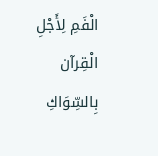الْفَمِ لِأَجْلِ الْقِرآن بِالسِّوَاكِ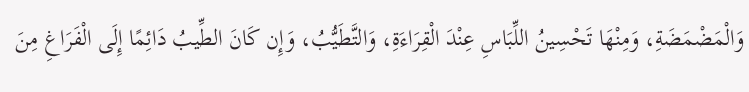وَالْمَضْمَضَةِ، وَمِنْهَا تَحْسِينُ اللِّبَاسِ عِنْدَ الْقِرَاءَةِ، وَالتَّطَيُّبُ، وَإِن كَانَ الطِّيبُ دَائِمًا إِلَى الْفَرَاغِ مِنَ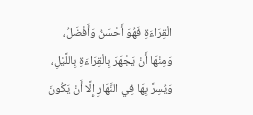الْقِرَاءَةِ فَهُوَ أَحْسَنُ وَأَفْضَلُ، وَمِنْهَا أَنْ يَجْهَرَ بِالْقِرَاءَةِ بِاللَّيْلِ، وَيُسِرَّ بِهَا فِي النَّهَارِ إِلَّا أَنْ يَكُونَ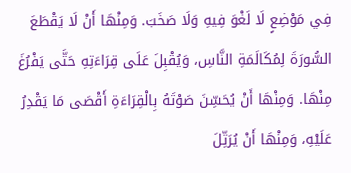فِي مَوْضِعٍ لَا لَغْوَ فِيهِ وَلَا صَخَبَ. وَمِنْهَا أَنْ لَا يَقْطَعَ السُّورَةَ لِمُكَالَمَةِ النَّاسِ، وَيُقْبِلَ عَلَى قِرَاءَتِهِ حَتَّى يَفْرُغَ مِنْهَا. وَمِنْهَا أَنْ يُحَسِّنَ صَوْتَهُ بِالْقِرَاءَةِ أَقْصَى مَا يَقْدِرُ عَلَيْهِ، وَمِنْهَا أَنْ يُرَتِّلَ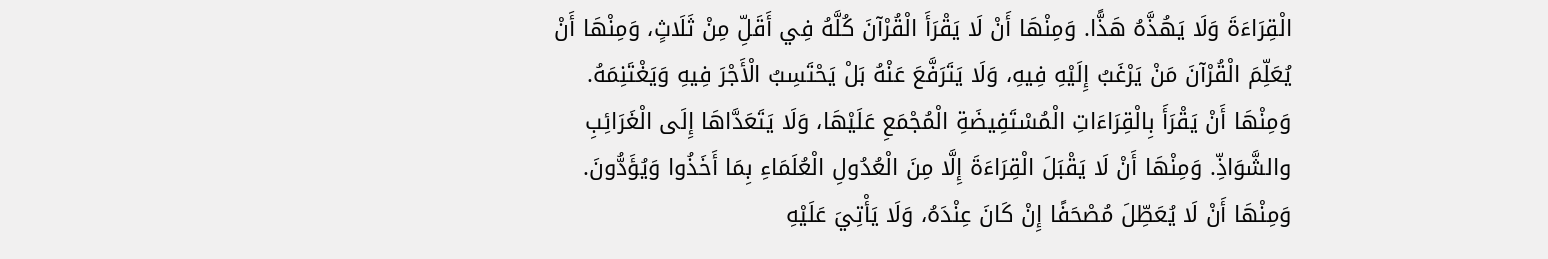الْقِرَاءَةَ وَلَا يَهُذَّهُ هَذًّا. وَمِنْهَا أَنْ لَا يَقْرَأَ الْقُرْآنَ كُلَّهُ فِي أَقَلِّ مِنْ ثَلَاثٍ، وَمِنْهَا أَنْ يُعَلِّمَ الْقُرْآنَ مَنْ يَرْغَبُ إِلَيْهِ فِيهِ، وَلَا يَتَرَفَّعَ عَنْهُ بَلْ يَحْتَسِبُ الْأَجْرَ فِيهِ وَيَغْتَنِمَهُ. وَمِنْهَا أَنْ يَقْرَأَ بِالْقِرَاءَاتِ الْمُسْتَفِيضَةِ الْمُجْمَعِ عَلَيْهَا، وَلَا يَتَعَدَّاهَا إِلَى الْغَرَائِبِ والشَّوَاذِّ. وَمِنْهَا أَنْ لَا يَقْبَلَ الْقِرَاءَةَ إِلَّا مِنَ الْعُدُولِ الْعُلَمَاءِ بِمَا أَخَذُوا وَيُؤَدُّونَ. وَمِنْهَا أَنْ لَا يُعَطِّلَ مُصْحَفًا إِنْ كَانَ عِنْدَهُ، وَلَا يَأْتِيَ عَلَيْهِ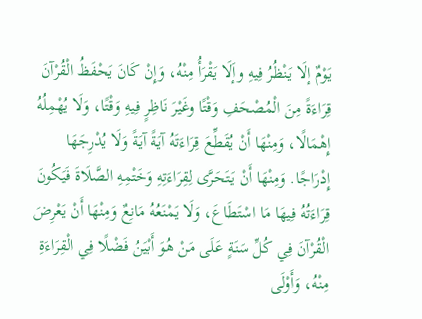يَوْمٌ إلَا يَنْظُرُ فِيهِ وإَلَا يَقْرَأُ مِنْهُ، وَإِنْ كَانَ يَحْفَظُ الْقُرْآنَ قِرَاءَةً مِنَ الْمُصْحَفِ وَقْتًا وغَيْرَ نَاظِرٍ فِيهِ وَقْتًا، وَلَا يُهْمِلُهُ إِهْمَالًا، وَمِنْهَا أَنْ يُقَطِّعَ قِرَاءَتَهُ آيَةً آيَةً وَلَا يُدْرِجَهَا إِدْرَاجًا. وَمِنْهَا أَنْ يَتَحَرَّى لِقِرَاءَتِهِ وَخَتْمِهِ الصَّلَاةَ فَيَكُونَ قِرَاءَتُهُ فِيهَا مَا اسْتَطَاعَ، وَلَا يَمْنَعُهُ مَانِعٌ وَمِنْهَا أَنْ يَعْرِضَ الْقُرْآنَ فِي كُلِّ سَنَةٍ عَلَى مَنْ هُوَ أَبْيَنُ فَضْلًا فِي الْقِرَاءَةِ مِنْهُ، وَأَوْلَى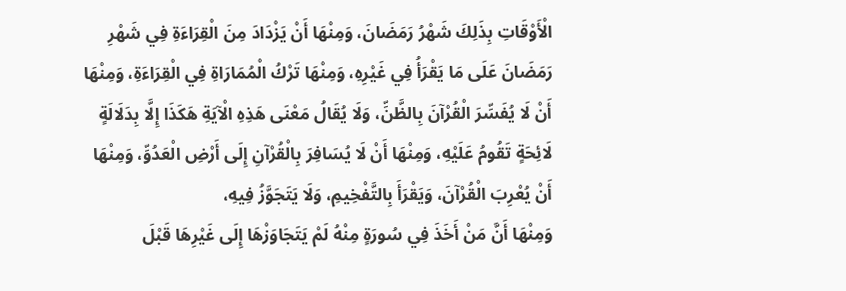الْأَوْقَاتِ بِذَلِكَ شَهْرُ رَمَضَانَ، وَمِنْهَا أَنْ يَزْدَادَ مِنَ الْقِرَاءَةِ فِي شَهْرِ رَمَضَانَ عَلَى مَا يَقْرَأُ فِي غَيْرِهِ، وَمِنْهَا تَرْكُ الْمُمَارَاةِ فِي الْقِرَاءَةِ، وَمِنْهَا أَنْ لَا يُفَسِّرَ الْقُرْآنَ بِالظَّنِّ، وَلَا يُقَالُ مَعْنَى هَذِهِ الْآيَةِ هَكَذَا إِلَّا بِدَلَالَةٍ لَائِحَةٍ تَقُومُ عَلَيْهِ، وَمِنْهَا أَنْ لَا يُسَافِرَ بِالْقُرْآنِ إِلَى أَرْضِ الْعَدُوِّ، وَمِنْهَا أَنْ يُعْرِبَ الْقُرْآنَ، وَيَقْرَأَ بِالتَّفْخِيمِ، وَلَا يَتَجَوَّزُ فِيهِ،
وَمِنْهَا أَنَّ مَنْ أَخَذَ فِي سُورَةٍ مِنْهُ لَمْ يَتَجَاوَزْهَا إِلَى غَيْرِهَا قَبْلَ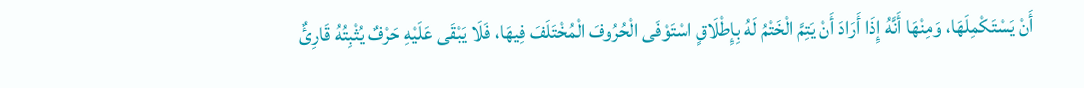أَنْ يَسْتَكْمِلَهَا، وَمِنْهَا أَنَّهُ إِذَا أَرَادَ أَنْ يَتِمَّ الْخَتْمُ لَهُ بِإِطْلَاقٍ اسْتَوْفَى الْحُرُوفَ الْمُخْتَلَفَ فِيهَا، فَلَا يَبْقَى عَلَيْهِ حَرْفٌ يُثْبِتُهُ قَارِئٌ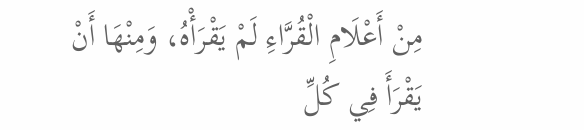مِنْ أَعْلَامِ الْقُرَّاءِ لَمْ يَقْرَأْهُ، وَمِنْهَا أَنْ يَقْرَأَ فِي كُلِّ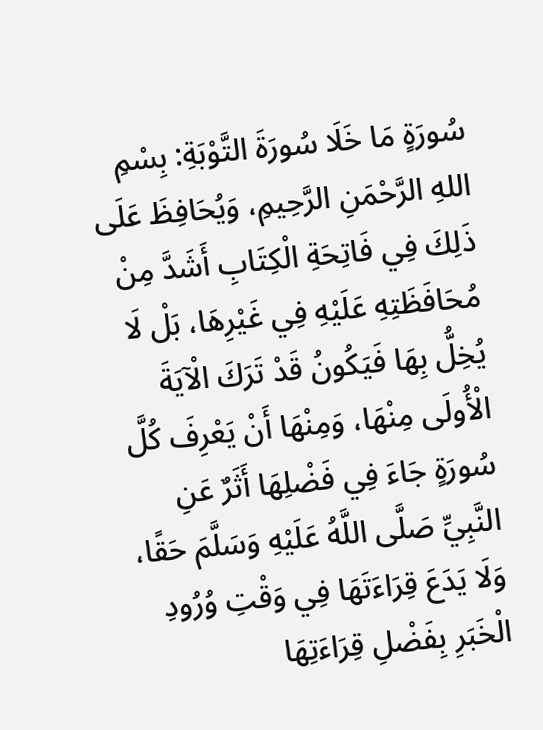سُورَةٍ مَا خَلَا سُورَةَ التَّوْبَةِ: بِسْمِ اللهِ الرَّحْمَنِ الرَّحِيمِ، وَيُحَافِظَ عَلَى ذَلِكَ فِي فَاتِحَةِ الْكِتَابِ أَشَدَّ مِنْ مُحَافَظَتِهِ عَلَيْهِ فِي غَيْرِهَا، بَلْ لَا يُخِلُّ بِهَا فَيَكُونُ قَدْ تَرَكَ الْآيَةَ الْأُولَى مِنْهَا، وَمِنْهَا أَنْ يَعْرِفَ كُلَّ سُورَةٍ جَاءَ فِي فَضْلِهَا أَثَرٌ عَنِ النَّبِيِّ صَلَّى اللَّهُ عَلَيْهِ وَسَلَّمَ حَقًا، وَلَا يَدَعَ قِرَاءَتَهَا فِي وَقْتِ وُرُودِ الْخَبَرِ بِفَضْلِ قِرَاءَتِهَا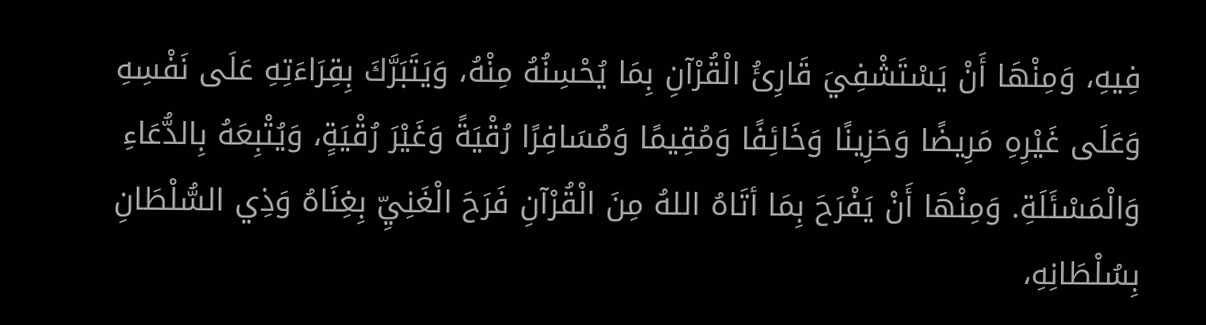فِيهِ، وَمِنْهَا أَنْ يَسْتَشْفِيَ قَارِئُ الْقُرْآنِ بِمَا يُحْسِنُهُ مِنْهُ، وَيَتَبَرَّكَ بِقِرَاءَتِهِ عَلَى نَفْسِهِ وَعَلَى غَيْرِهِ مَرِيضًا وَحَزِينًا وَخَائِفًا وَمُقِيمًا وَمُسَافِرًا رُقْيَةً وَغَيْرَ رُقْيَةٍ، وَيُتْبِعَهُ بِالدُّعَاءِ وَالْمَسْئَلَةِ. وَمِنْهَا أَنْ يَفْرَحَ بِمَا أتَاهُ اللهُ مِنَ الْقُرْآنِ فَرَحَ الْغَنِيِّ بِغِنَاهُ وَذِي السُّلْطَانِ بِسُلْطَانِهِ،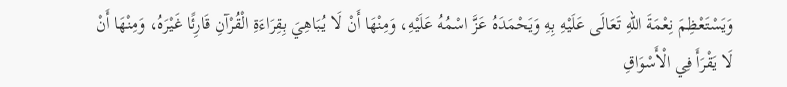وَيَسْتَعْظِمَ نِعْمَةَ اللهِ تَعَالَى عَلَيْهِ بِهِ وَيَحْمَدَهُ عَزَّ اسْمُهُ عَلَيْهِ، وَمِنْهَا أَنْ لَا يُبَاهِيَ بِقِرَاءَةِ الْقُرْآنِ قَارِئًا غَيْرَهُ، وَمِنْهَا أَنْ لَا يَقْرَأَ فِي الْأَسْوَاقِ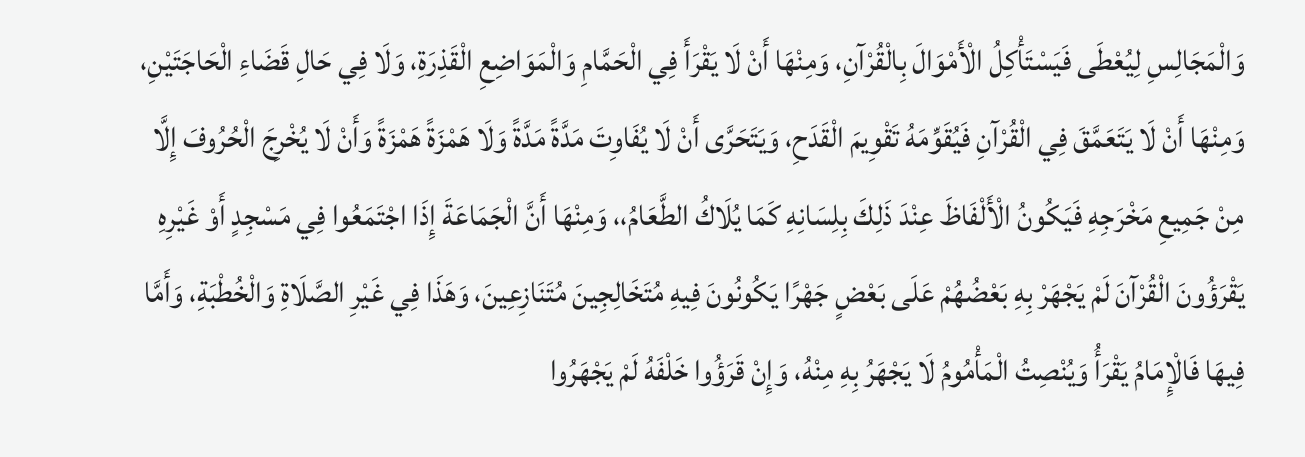وَالْمَجَالِسِ لِيُعْطَى فَيَسْتَأْكِلُ الْأَمْوَالَ بِالْقُرْآنِ، وَمِنْهَا أَنْ لَا يَقْرَأَ فِي الْحَمَّامِ وَالْمَوَاضِعِ الْقَذِرَةِ، وَلَا فِي حَالِ قَضَاءِ الْحَاجَتَيْنِ، وَمِنْهَا أَنْ لَا يَتَعَمَّقَ فِي الْقُرْآنِ فَيُقَوِّمَهُ تَقْوِيمَ الْقَدَحِ، وَيَتَحَرَّى أَنْ لَا يُفَاوِتَ مَدَّةً مَدَّةً وَلَا هَمْزَةً هَمْزَةً وَأَنْ لَا يُخْرِجَ الْحُرُوفَ إِلَّا مِنْ جَمِيعِ مَخْرَجِهِ فَيَكُونُ الْأَلْفَاظَ عِنْدَ ذَلِكَ بِلِسَانِهِ كَمَا يُلَاكُ الطَّعَامُ،، وَمِنْهَا أَنَّ الْجَمَاعَةَ إِذَا اجْتَمَعُوا فِي مَسْجِدٍ أَوْ غَيْرِهِ يَقْرَؤُونَ الْقُرْآنَ لَمْ يَجْهَرْ بِهِ بَعْضُهُمْ عَلَى بَعْضٍ جَهْرًا يَكُونُونَ فِيهِ مُتَخَالِجِينَ مُتَنَازِعِينَ، وَهَذَا فِي غَيْرِ الصَّلَاةِ وَالْخُطْبَةِ، وَأَمَّا فِيهَا فَالْإِمَامُ يَقْرَأُ وَيُنْصِتُ الْمَأْمُومُ لَا يَجْهَرُ بِهِ مِنْهُ، وَإِنْ قَرَؤُوا خَلْفَهُ لَمْ يَجْهَرُوا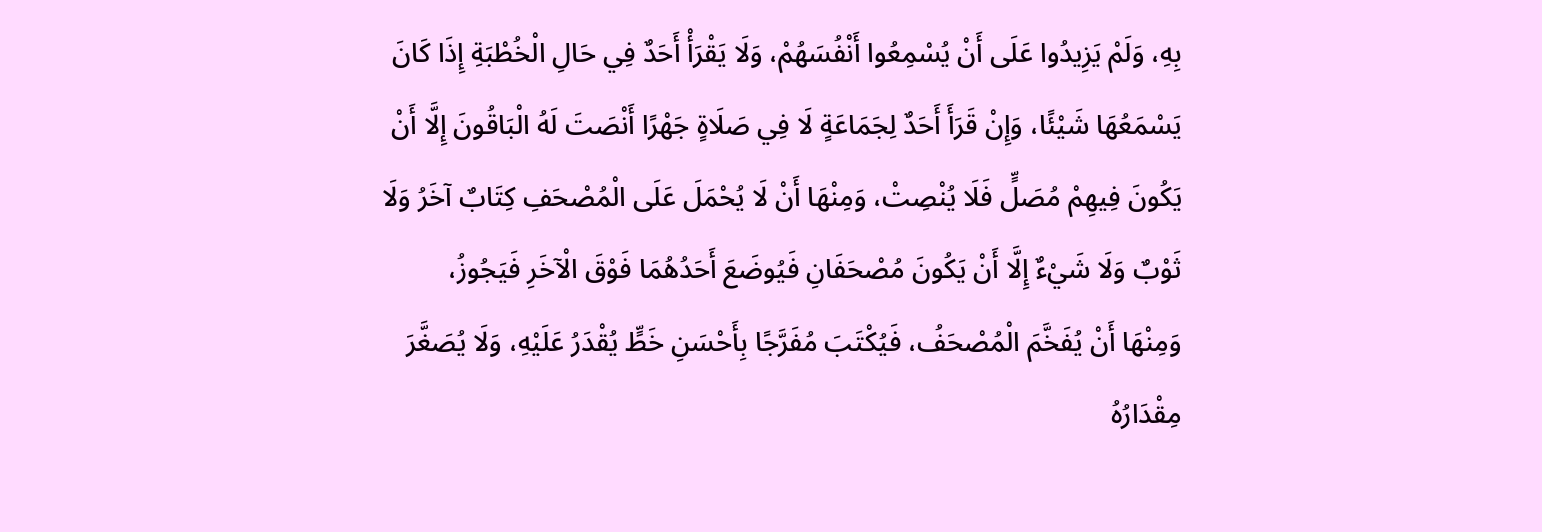بِهِ، وَلَمْ يَزِيدُوا عَلَى أَنْ يُسْمِعُوا أَنْفُسَهُمْ، وَلَا يَقْرَأْ أَحَدٌ فِي حَالِ الْخُطْبَةِ إِذَا كَانَ يَسْمَعُهَا شَيْئًا، وَإِنْ قَرَأَ أَحَدٌ لِجَمَاعَةٍ لَا فِي صَلَاةٍ جَهْرًا أَنْصَتَ لَهُ الْبَاقُونَ إِلَّا أَنْ يَكُونَ فِيهِمْ مُصَلٍّ فَلَا يُنْصِتْ، وَمِنْهَا أَنْ لَا يُحْمَلَ عَلَى الْمُصْحَفِ كِتَابٌ آخَرُ وَلَا ثَوْبٌ وَلَا شَيْءٌ إِلَّا أَنْ يَكُونَ مُصْحَفَانِ فَيُوضَعَ أَحَدُهُمَا فَوْقَ الْآخَرِ فَيَجُوزُ،
وَمِنْهَا أَنْ يُفَخَّمَ الْمُصْحَفُ، فَيُكْتَبَ مُفَرَّجًا بِأَحْسَنِ خَطٍّ يُقْدَرُ عَلَيْهِ، وَلَا يُصَغَّرَ مِقْدَارُهُ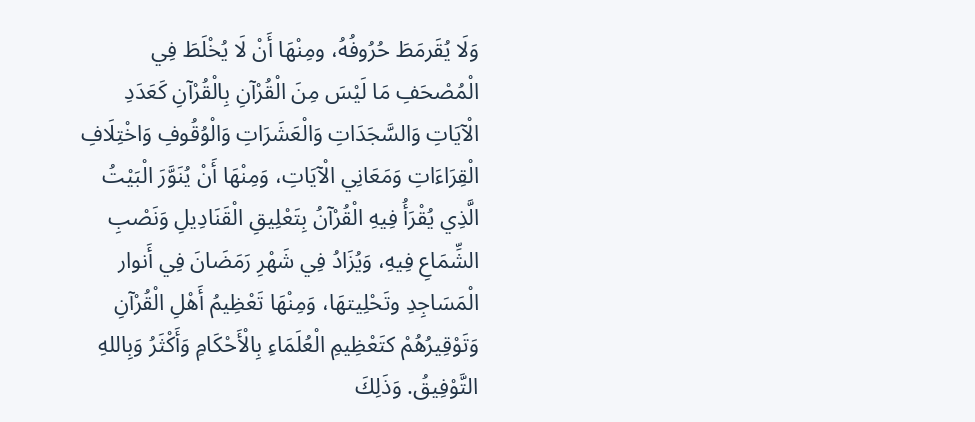وَلَا يُقَرمَطَ حُرُوفُهُ، ومِنْهَا أَنْ لَا يُخْلَطَ فِي الْمُصْحَفِ مَا لَيْسَ مِنَ الْقُرْآنِ بِالْقُرْآنِ كَعَدَدِ الْآيَاتِ وَالسَّجَدَاتِ وَالْعَشَرَاتِ وَالْوُقُوفِ وَاخْتِلَافِ الْقِرَاءَاتِ وَمَعَانِي الْآيَاتِ، وَمِنْهَا أَنْ يُنَوَّرَ الْبَيْتُ الَّذِي يُقْرَأُ فِيهِ الْقُرْآنُ بِتَعْلِيقِ الْقَنَادِيلِ وَنَصْبِ الشِّمَاعِ فِيهِ، وَيُزَادُ فِي شَهْرِ رَمَضَانَ فِي أَنوار الْمَسَاجِدِ وتَحْلِيتهَا، وَمِنْهَا تَعْظِيمُ أَهْلِ الْقُرْآنِ وَتَوْقِيرُهُمْ كتَعْظِيمِ الْعُلَمَاءِ بِالْأَحْكَامِ وَأَكْثَرُ وَبِاللهِ التَّوْفِيقُ. وَذَلِكَ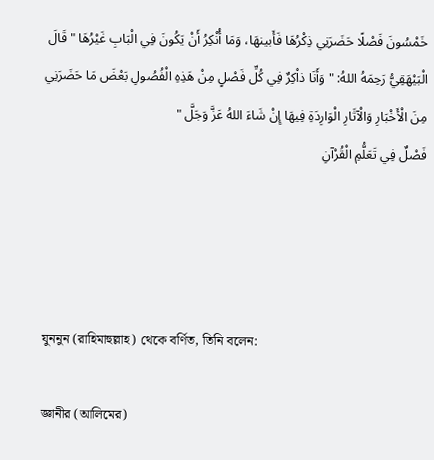خَمْسُونَ فَصْلًا حَضَرَنِي ذِكْرُهَا فَأَبينهَا، وَمَا أُنْكِرُ أَنْ يَكُونَ فِي الْبَابِ غَيْرُهَا " قَالَ الْبَيْهَقِيُّ رَحِمَهُ اللهُ: " وَأَنَا ذاْكِرٌ فِي كُلِّ فَصْلٍ مِنْ هَذِهِ الْفُصُولِ بَعْضَ مَا حَضَرَنِي مِنَ الْأَخْبَارِ وَالْآثَارِ الْوَارِدَةِ فِيهَا إِنْ شَاءَ اللهُ عَزَّ وَجَلَّ "
فَصْلٌ فِي تَعَلُّمِ الْقُرْآنِ




যুননুন (রাহিমাহুল্লাহ) থেকে বর্ণিত, তিনি বলেন:

জ্ঞানীর (আলিমের)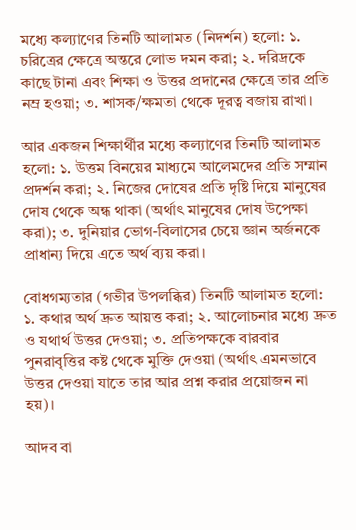মধ্যে কল্যাণের তিনটি আলামত (নিদর্শন) হলো: ১. চরিত্রের ক্ষেত্রে অন্তরে লোভ দমন করা; ২. দরিদ্রকে কাছে টানা এবং শিক্ষা ও উত্তর প্রদানের ক্ষেত্রে তার প্রতি নম্র হওয়া; ৩. শাসক/ক্ষমতা থেকে দূরত্ব বজায় রাখা।

আর একজন শিক্ষার্থীর মধ্যে কল্যাণের তিনটি আলামত হলো: ১. উত্তম বিনয়ের মাধ্যমে আলেমদের প্রতি সম্মান প্রদর্শন করা; ২. নিজের দোষের প্রতি দৃষ্টি দিয়ে মানুষের দোষ থেকে অন্ধ থাকা (অর্থাৎ মানুষের দোষ উপেক্ষা করা); ৩. দুনিয়ার ভোগ-বিলাসের চেয়ে জ্ঞান অর্জনকে প্রাধান্য দিয়ে এতে অর্থ ব্যয় করা।

বোধগম্যতার (গভীর উপলব্ধির) তিনটি আলামত হলো: ১. কথার অর্থ দ্রুত আয়ত্ত করা; ২. আলোচনার মধ্যে দ্রুত ও যথার্থ উত্তর দেওয়া; ৩. প্রতিপক্ষকে বারবার পুনরাবৃত্তির কষ্ট থেকে মুক্তি দেওয়া (অর্থাৎ এমনভাবে উত্তর দেওয়া যাতে তার আর প্রশ্ন করার প্রয়োজন না হয়)।

আদব বা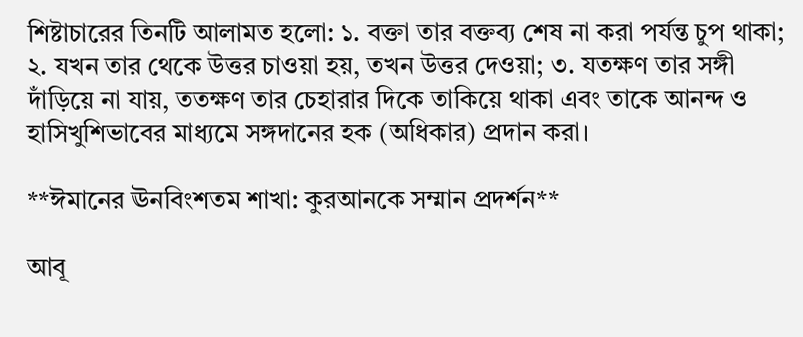শিষ্টাচারের তিনটি আলামত হলো: ১. বক্তা তার বক্তব্য শেষ না করা পর্যন্ত চুপ থাকা; ২. যখন তার থেকে উত্তর চাওয়া হয়, তখন উত্তর দেওয়া; ৩. যতক্ষণ তার সঙ্গী দাঁড়িয়ে না যায়, ততক্ষণ তার চেহারার দিকে তাকিয়ে থাকা এবং তাকে আনন্দ ও হাসিখুশিভাবের মাধ্যমে সঙ্গদানের হক (অধিকার) প্রদান করা।

**ঈমানের ঊনবিংশতম শাখা: কুরআনকে সম্মান প্রদর্শন**

আবূ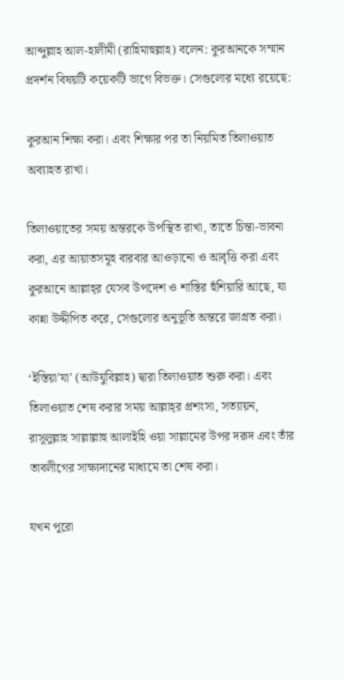আব্দুল্লাহ আল-হালীমী (রাহিমাহুল্লাহ) বলেন: কুরআনকে সম্মান প্রদর্শন বিষয়টি কয়েকটি ভাগে বিভক্ত। সেগুলোর মধ্যে রয়েছে:

কুরআন শিক্ষা করা। এবং শিক্ষার পর তা নিয়মিত তিলাওয়াত অব্যাহত রাখা।

তিলাওয়াতের সময় অন্তরকে উপস্থিত রাখা, তাতে চিন্তা-ভাবনা করা, এর আয়াতসমূহ বারবার আওড়ানো ও আবৃত্তি করা এবং কুরআনে আল্লাহ্‌র যেসব উপদেশ ও শাস্তির হুঁশিয়ারি আছে, যা কান্না উদ্দীপিত করে, সেগুলোর অনুভূতি অন্তরে জাগ্রত করা।

‘ইস্তিয়া’যা’ (আউযুবিল্লাহ) দ্বারা তিলাওয়াত শুরু করা। এবং তিলাওয়াত শেষ করার সময় আল্লাহ্‌র প্রশংসা, সত্যায়ন, রাসূলুল্লাহ সাল্লাল্লাহু আলাইহি ওয়া সাল্লামের উপর দরূদ এবং তাঁর তাবলীগের সাক্ষ্যদানের মাধ্যমে তা শেষ করা।

যখন পুরো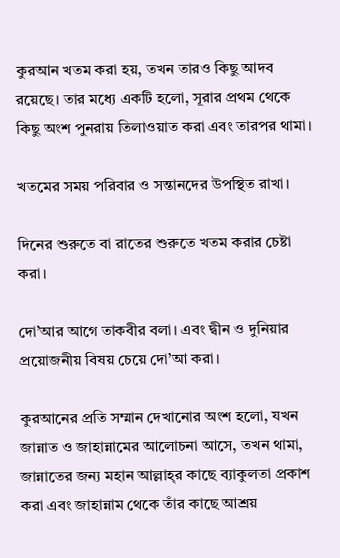কুরআন খতম করা হয়, তখন তারও কিছু আদব রয়েছে। তার মধ্যে একটি হলো, সূরার প্রথম থেকে কিছু অংশ পুনরায় তিলাওয়াত করা এবং তারপর থামা।

খতমের সময় পরিবার ও সন্তানদের উপস্থিত রাখা।

দিনের শুরুতে বা রাতের শুরুতে খতম করার চেষ্টা করা।

দো’আর আগে তাকবীর বলা। এবং দ্বীন ও দুনিয়ার প্রয়োজনীয় বিষয় চেয়ে দো’আ করা।

কুরআনের প্রতি সম্মান দেখানোর অংশ হলো, যখন জান্নাত ও জাহান্নামের আলোচনা আসে, তখন থামা, জান্নাতের জন্য মহান আল্লাহ্‌র কাছে ব্যাকুলতা প্রকাশ করা এবং জাহান্নাম থেকে তাঁর কাছে আশ্রয়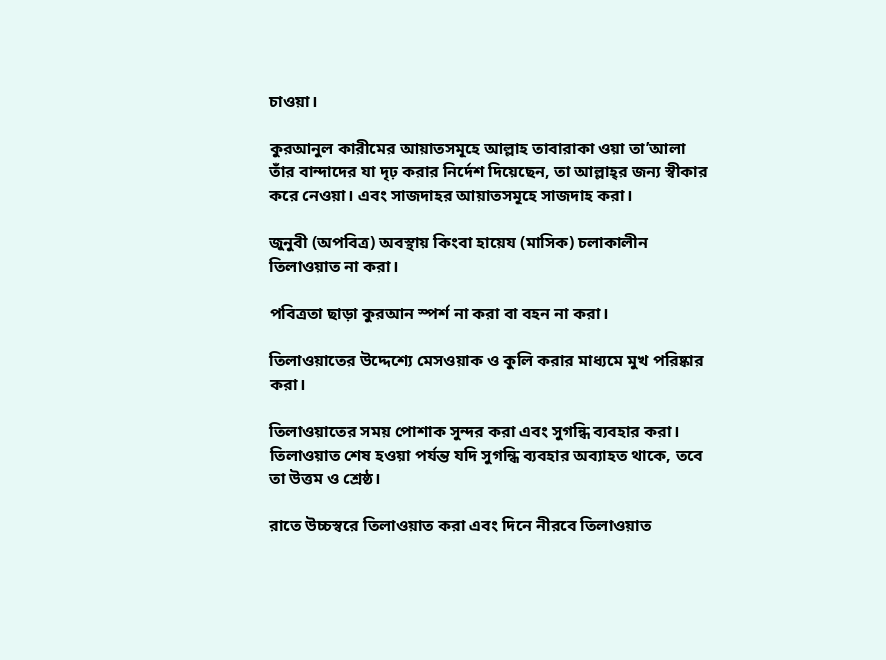চাওয়া।

কুরআনুল কারীমের আয়াতসমূহে আল্লাহ তাবারাকা ওয়া তা’আলা তাঁর বান্দাদের যা দৃঢ় করার নির্দেশ দিয়েছেন, তা আল্লাহ্‌র জন্য স্বীকার করে নেওয়া। এবং সাজদাহর আয়াতসমূহে সাজদাহ করা।

জুনুবী (অপবিত্র) অবস্থায় কিংবা হায়েয (মাসিক) চলাকালীন তিলাওয়াত না করা।

পবিত্রতা ছাড়া কুরআন স্পর্শ না করা বা বহন না করা।

তিলাওয়াতের উদ্দেশ্যে মেসওয়াক ও কুলি করার মাধ্যমে মুখ পরিষ্কার করা।

তিলাওয়াতের সময় পোশাক সুন্দর করা এবং সুগন্ধি ব্যবহার করা। তিলাওয়াত শেষ হওয়া পর্যন্ত যদি সুগন্ধি ব্যবহার অব্যাহত থাকে, তবে তা উত্তম ও শ্রেষ্ঠ।

রাতে উচ্চস্বরে তিলাওয়াত করা এবং দিনে নীরবে তিলাওয়াত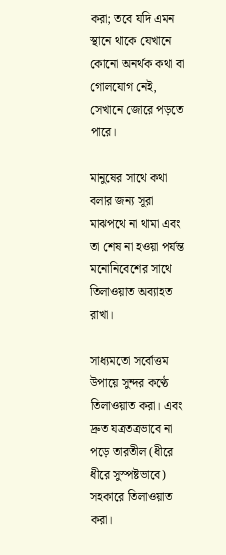করা; তবে যদি এমন স্থানে থাকে যেখানে কোনো অনর্থক কথা বা গোলযোগ নেই, সেখানে জোরে পড়তে পারে।

মানুষের সাথে কথা বলার জন্য সূরা মাঝপথে না থামা এবং তা শেষ না হওয়া পর্যন্ত মনোনিবেশের সাথে তিলাওয়াত অব্যাহত রাখা।

সাধ্যমতো সর্বোত্তম উপায়ে সুন্দর কণ্ঠে তিলাওয়াত করা। এবং দ্রুত যত্রতত্রভাবে না পড়ে তারতীল (ধীরে ধীরে সুস্পষ্টভাবে) সহকারে তিলাওয়াত করা।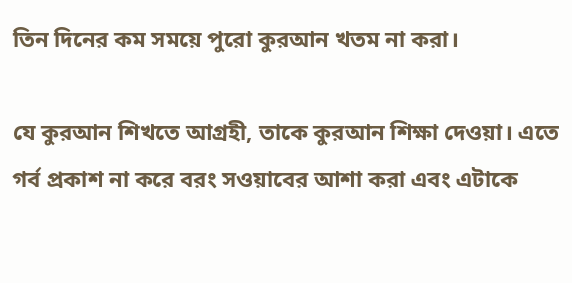তিন দিনের কম সময়ে পুরো কুরআন খতম না করা।

যে কুরআন শিখতে আগ্রহী, তাকে কুরআন শিক্ষা দেওয়া। এতে গর্ব প্রকাশ না করে বরং সওয়াবের আশা করা এবং এটাকে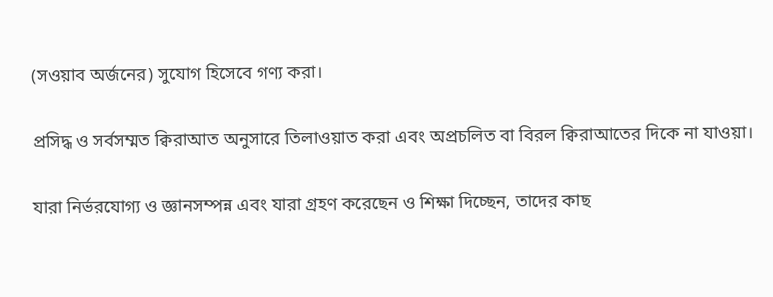(সওয়াব অর্জনের) সুযোগ হিসেবে গণ্য করা।

প্রসিদ্ধ ও সর্বসম্মত ক্বিরাআত অনুসারে তিলাওয়াত করা এবং অপ্রচলিত বা বিরল ক্বিরাআতের দিকে না যাওয়া।

যারা নির্ভরযোগ্য ও জ্ঞানসম্পন্ন এবং যারা গ্রহণ করেছেন ও শিক্ষা দিচ্ছেন, তাদের কাছ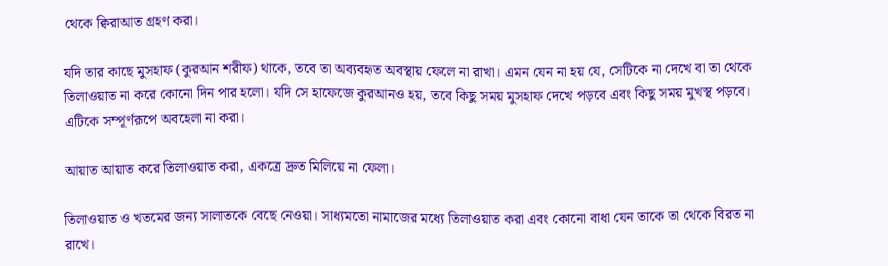থেকে ক্বিরাআত গ্রহণ করা।

যদি তার কাছে মুসহাফ (কুরআন শরীফ) থাকে, তবে তা অব্যবহৃত অবস্থায় ফেলে না রাখা। এমন যেন না হয় যে, সেটিকে না দেখে বা তা থেকে তিলাওয়াত না করে কোনো দিন পার হলো। যদি সে হাফেজে কুরআনও হয়, তবে কিছু সময় মুসহাফ দেখে পড়বে এবং কিছু সময় মুখস্থ পড়বে। এটিকে সম্পূর্ণরূপে অবহেলা না করা।

আয়াত আয়াত করে তিলাওয়াত করা, একত্রে দ্রুত মিলিয়ে না ফেলা।

তিলাওয়াত ও খতমের জন্য সালাতকে বেছে নেওয়া। সাধ্যমতো নামাজের মধ্যে তিলাওয়াত করা এবং কোনো বাধা যেন তাকে তা থেকে বিরত না রাখে।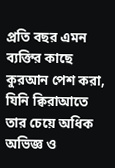প্রতি বছর এমন ব্যক্তির কাছে কুরআন পেশ করা, যিনি ক্বিরাআতে তার চেয়ে অধিক অভিজ্ঞ ও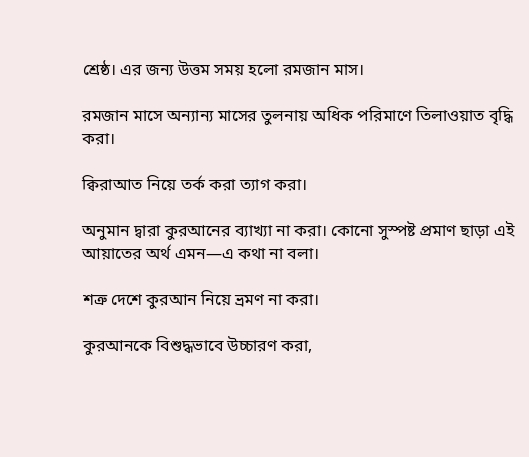শ্রেষ্ঠ। এর জন্য উত্তম সময় হলো রমজান মাস।

রমজান মাসে অন্যান্য মাসের তুলনায় অধিক পরিমাণে তিলাওয়াত বৃদ্ধি করা।

ক্বিরাআত নিয়ে তর্ক করা ত্যাগ করা।

অনুমান দ্বারা কুরআনের ব্যাখ্যা না করা। কোনো সুস্পষ্ট প্রমাণ ছাড়া এই আয়াতের অর্থ এমন—এ কথা না বলা।

শত্রু দেশে কুরআন নিয়ে ভ্রমণ না করা।

কুরআনকে বিশুদ্ধভাবে উচ্চারণ করা,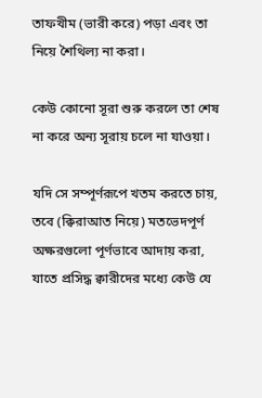তাফখীম (ভারী করে) পড়া এবং তা নিয়ে শৈথিল্য না করা।

কেউ কোনো সূরা শুরু করলে তা শেষ না করে অন্য সূরায় চলে না যাওয়া।

যদি সে সম্পূর্ণরূপে খতম করতে চায়, তবে (ক্বিরাআত নিয়ে) মতভেদপূর্ণ অক্ষরগুলো পূর্ণভাবে আদায় করা, যাতে প্রসিদ্ধ ক্বারীদের মধ্যে কেউ যে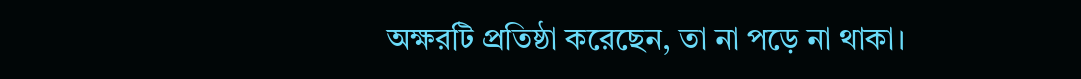অক্ষরটি প্রতিষ্ঠা করেছেন, তা না পড়ে না থাকা।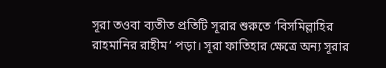সূরা তওবা ব্যতীত প্রতিটি সূরার শুরুতে ’বিসমিল্লাহির রাহমানির রাহীম’ পড়া। সূরা ফাতিহার ক্ষেত্রে অন্য সূরার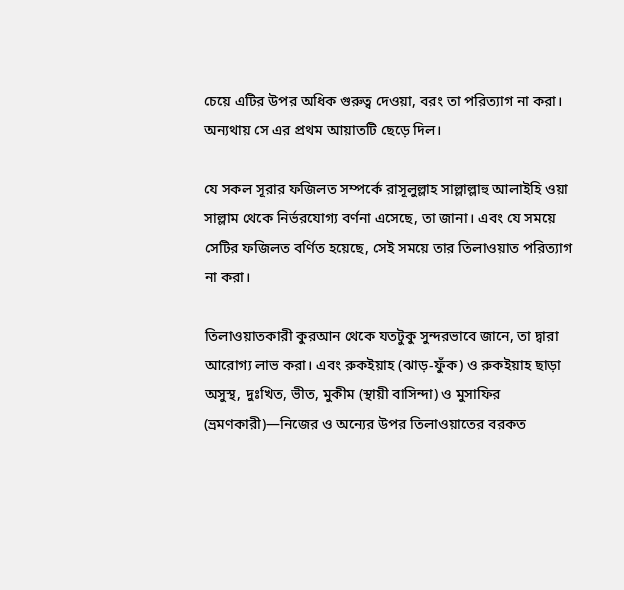চেয়ে এটির উপর অধিক গুরুত্ব দেওয়া, বরং তা পরিত্যাগ না করা। অন্যথায় সে এর প্রথম আয়াতটি ছেড়ে দিল।

যে সকল সূরার ফজিলত সম্পর্কে রাসূলুল্লাহ সাল্লাল্লাহু আলাইহি ওয়া সাল্লাম থেকে নির্ভরযোগ্য বর্ণনা এসেছে, তা জানা। এবং যে সময়ে সেটির ফজিলত বর্ণিত হয়েছে, সেই সময়ে তার তিলাওয়াত পরিত্যাগ না করা।

তিলাওয়াতকারী কুরআন থেকে যতটুকু সুন্দরভাবে জানে, তা দ্বারা আরোগ্য লাভ করা। এবং রুকইয়াহ (ঝাড়-ফুঁক) ও রুকইয়াহ ছাড়া অসুস্থ, দুঃখিত, ভীত, মুকীম (স্থায়ী বাসিন্দা) ও মুসাফির (ভ্রমণকারী)—নিজের ও অন্যের উপর তিলাওয়াতের বরকত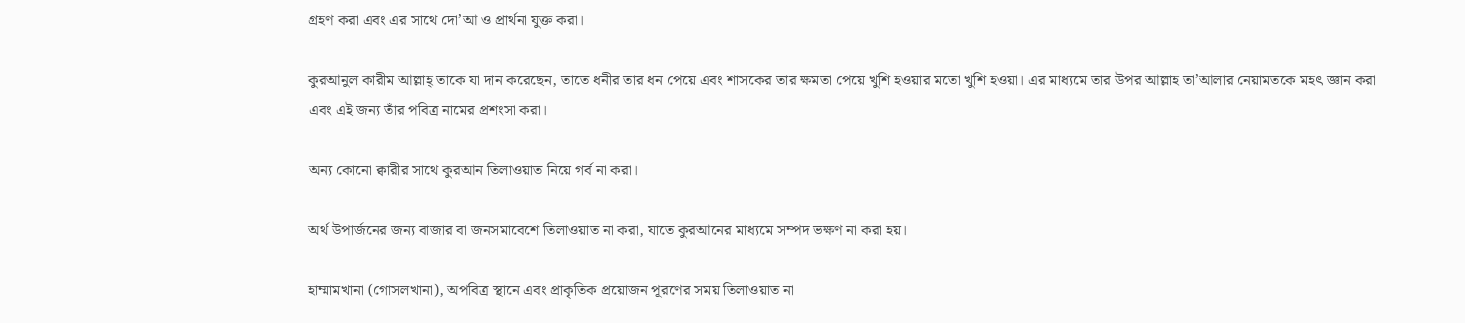গ্রহণ করা এবং এর সাথে দো’আ ও প্রার্থনা যুক্ত করা।

কুরআনুল কারীম আল্লাহ্‌ তাকে যা দান করেছেন, তাতে ধনীর তার ধন পেয়ে এবং শাসকের তার ক্ষমতা পেয়ে খুশি হওয়ার মতো খুশি হওয়া। এর মাধ্যমে তার উপর আল্লাহ তা’আলার নেয়ামতকে মহৎ জ্ঞান করা এবং এই জন্য তাঁর পবিত্র নামের প্রশংসা করা।

অন্য কোনো ক্বারীর সাথে কুরআন তিলাওয়াত নিয়ে গর্ব না করা।

অর্থ উপার্জনের জন্য বাজার বা জনসমাবেশে তিলাওয়াত না করা, যাতে কুরআনের মাধ্যমে সম্পদ ভক্ষণ না করা হয়।

হাম্মামখানা (গোসলখানা), অপবিত্র স্থানে এবং প্রাকৃতিক প্রয়োজন পূরণের সময় তিলাওয়াত না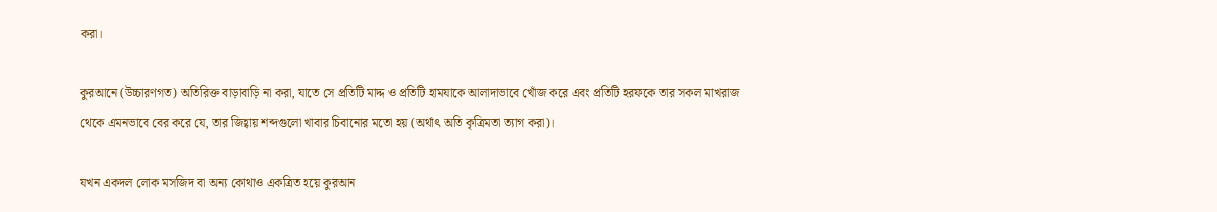করা।

কুরআনে (উচ্চারণগত) অতিরিক্ত বাড়াবাড়ি না করা, যাতে সে প্রতিটি মাদ্দ ও প্রতিটি হামযাকে আলাদাভাবে খোঁজ করে এবং প্রতিটি হরফকে তার সকল মাখরাজ থেকে এমনভাবে বের করে যে, তার জিহ্বায় শব্দগুলো খাবার চিবানোর মতো হয় (অর্থাৎ অতি কৃত্রিমতা ত্যাগ করা)।

যখন একদল লোক মসজিদ বা অন্য কোথাও একত্রিত হয়ে কুরআন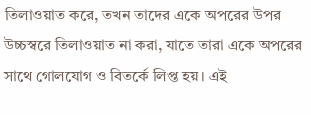তিলাওয়াত করে, তখন তাদের একে অপরের উপর উচ্চস্বরে তিলাওয়াত না করা, যাতে তারা একে অপরের সাথে গোলযোগ ও বিতর্কে লিপ্ত হয়। এই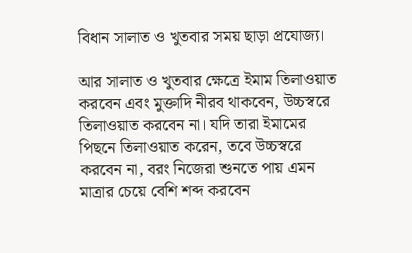বিধান সালাত ও খুতবার সময় ছাড়া প্রযোজ্য।

আর সালাত ও খুতবার ক্ষেত্রে ইমাম তিলাওয়াত করবেন এবং মুক্তাদি নীরব থাকবেন, উচ্চস্বরে তিলাওয়াত করবেন না। যদি তারা ইমামের পিছনে তিলাওয়াত করেন, তবে উচ্চস্বরে করবেন না, বরং নিজেরা শুনতে পায় এমন মাত্রার চেয়ে বেশি শব্দ করবেন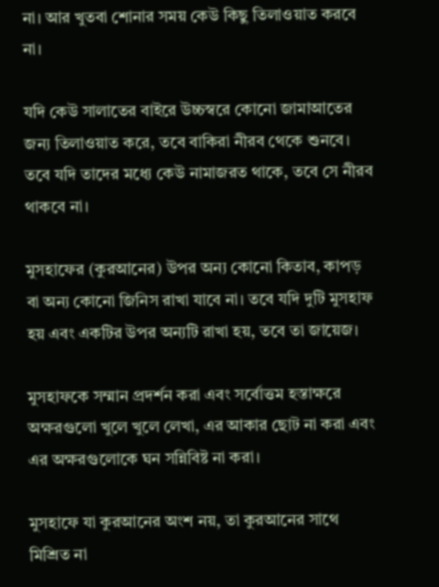না। আর খুতবা শোনার সময় কেউ কিছু তিলাওয়াত করবে না।

যদি কেউ সালাতের বাইরে উচ্চস্বরে কোনো জামাআতের জন্য তিলাওয়াত করে, তবে বাকিরা নীরব থেকে শুনবে। তবে যদি তাদের মধ্যে কেউ নামাজরত থাকে, তবে সে নীরব থাকবে না।

মুসহাফের (কুরআনের) উপর অন্য কোনো কিতাব, কাপড় বা অন্য কোনো জিনিস রাখা যাবে না। তবে যদি দুটি মুসহাফ হয় এবং একটির উপর অন্যটি রাখা হয়, তবে তা জায়েজ।

মুসহাফকে সম্মান প্রদর্শন করা এবং সর্বোত্তম হস্তাক্ষরে অক্ষরগুলো খুলে খুলে লেখা, এর আকার ছোট না করা এবং এর অক্ষরগুলোকে ঘন সন্নিবিষ্ট না করা।

মুসহাফে যা কুরআনের অংশ নয়, তা কুরআনের সাথে মিশ্রিত না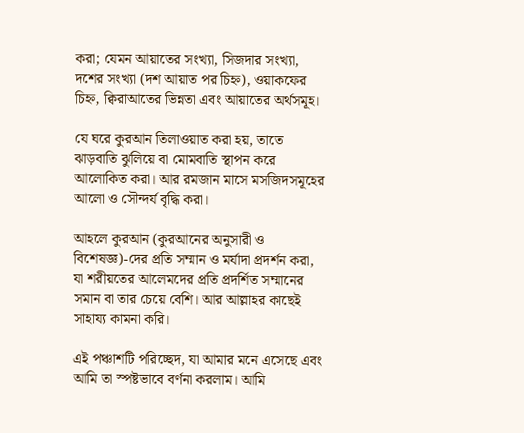করা; যেমন আয়াতের সংখ্যা, সিজদার সংখ্যা, দশের সংখ্যা (দশ আয়াত পর চিহ্ন), ওয়াকফের চিহ্ন, ক্বিরাআতের ভিন্নতা এবং আয়াতের অর্থসমূহ।

যে ঘরে কুরআন তিলাওয়াত করা হয়, তাতে ঝাড়বাতি ঝুলিয়ে বা মোমবাতি স্থাপন করে আলোকিত করা। আর রমজান মাসে মসজিদসমূহের আলো ও সৌন্দর্য বৃদ্ধি করা।

আহলে কুরআন (কুরআনের অনুসারী ও বিশেষজ্ঞ)-দের প্রতি সম্মান ও মর্যাদা প্রদর্শন করা, যা শরীয়তের আলেমদের প্রতি প্রদর্শিত সম্মানের সমান বা তার চেয়ে বেশি। আর আল্লাহর কাছেই সাহায্য কামনা করি।

এই পঞ্চাশটি পরিচ্ছেদ, যা আমার মনে এসেছে এবং আমি তা স্পষ্টভাবে বর্ণনা করলাম। আমি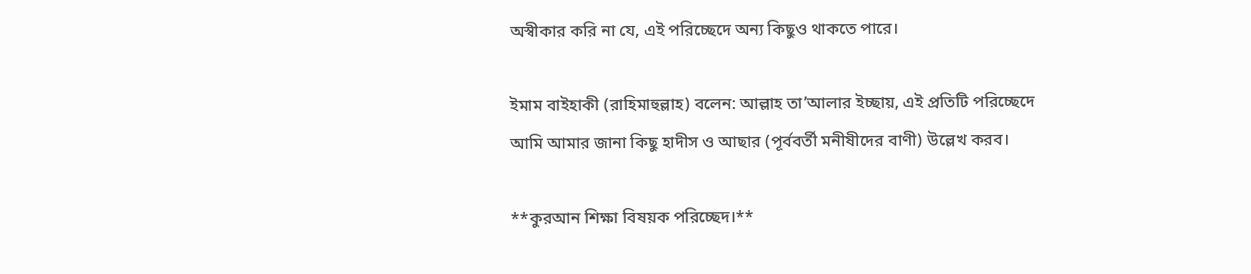অস্বীকার করি না যে, এই পরিচ্ছেদে অন্য কিছুও থাকতে পারে।

ইমাম বাইহাকী (রাহিমাহুল্লাহ) বলেন: আল্লাহ তা’আলার ইচ্ছায়, এই প্রতিটি পরিচ্ছেদে আমি আমার জানা কিছু হাদীস ও আছার (পূর্ববর্তী মনীষীদের বাণী) উল্লেখ করব।

**কুরআন শিক্ষা বিষয়ক পরিচ্ছেদ।**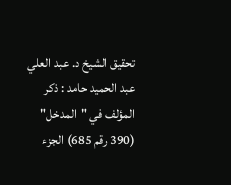تحقيق الشيخ د. عبد العلي عبد الحميد حامد : ذكر المؤلف في "المدخل" (390 رقم 685) الجزء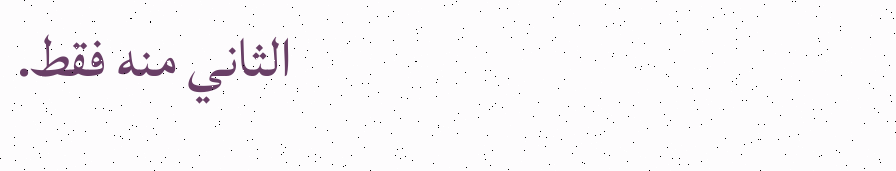الثاني منه فقط.